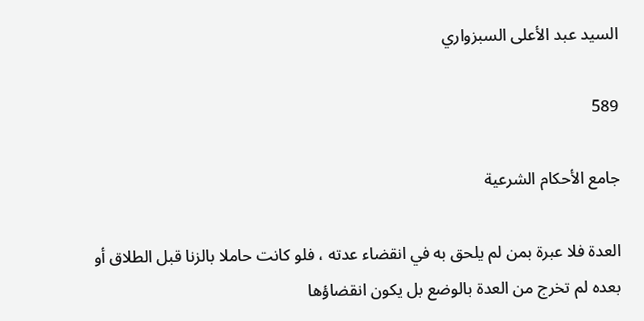السيد عبد الأعلى السبزواري

589

جامع الأحكام الشرعية

العدة فلا عبرة بمن لم يلحق به في انقضاء عدته ، فلو كانت حاملا بالزنا قبل الطلاق أو بعده لم تخرج من العدة بالوضع بل يكون انقضاؤها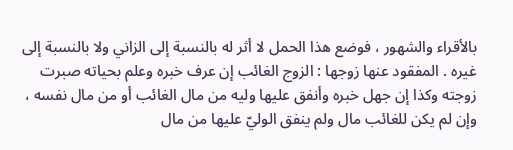بالأقراء والشهور ، فوضع هذا الحمل لا أثر له بالنسبة إلى الزاني ولا بالنسبة إلى غيره . المفقود عنها زوجها : الزوج الغائب إن عرف خبره وعلم بحياته صبرت زوجته وكذا إن جهل خبره وأنفق عليها وليه من مال الغائب أو من مال نفسه ، وإن لم يكن للغائب مال ولم ينفق الوليّ عليها من مال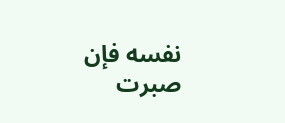نفسه فإن صبرت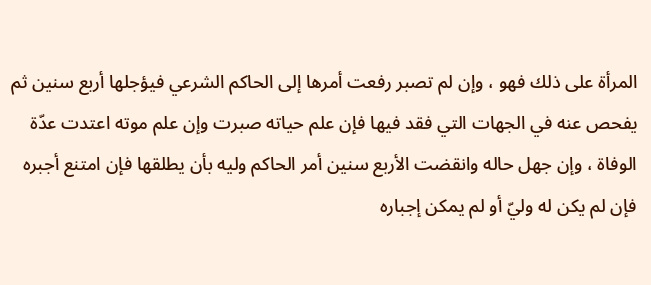المرأة على ذلك فهو ، وإن لم تصبر رفعت أمرها إلى الحاكم الشرعي فيؤجلها أربع سنين ثم يفحص عنه في الجهات التي فقد فيها فإن علم حياته صبرت وإن علم موته اعتدت عدّة الوفاة ، وإن جهل حاله وانقضت الأربع سنين أمر الحاكم وليه بأن يطلقها فإن امتنع أجبره فإن لم يكن له وليّ أو لم يمكن إجباره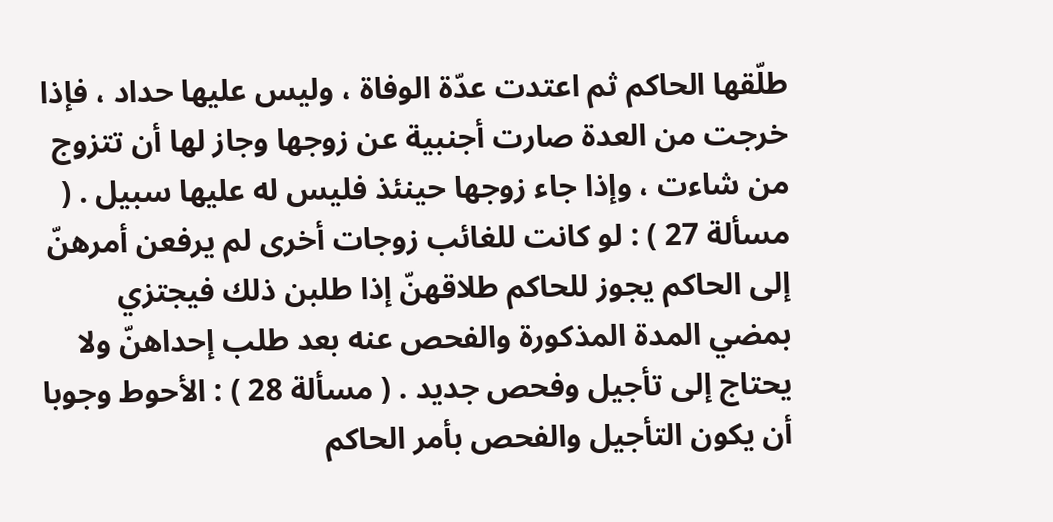طلّقها الحاكم ثم اعتدت عدّة الوفاة ، وليس عليها حداد ، فإذا خرجت من العدة صارت أجنبية عن زوجها وجاز لها أن تتزوج من شاءت ، وإذا جاء زوجها حينئذ فليس له عليها سبيل . ( مسألة 27 ) : لو كانت للغائب زوجات أخرى لم يرفعن أمرهنّ إلى الحاكم يجوز للحاكم طلاقهنّ إذا طلبن ذلك فيجتزي بمضي المدة المذكورة والفحص عنه بعد طلب إحداهنّ ولا يحتاج إلى تأجيل وفحص جديد . ( مسألة 28 ) : الأحوط وجوبا أن يكون التأجيل والفحص بأمر الحاكم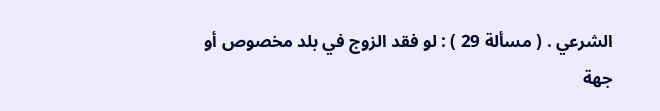الشرعي . ( مسألة 29 ) : لو فقد الزوج في بلد مخصوص أو جهة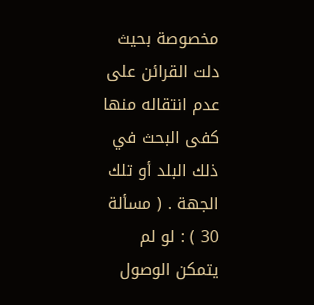مخصوصة بحيث دلت القرائن على عدم انتقاله منها كفى البحث في ذلك البلد أو تلك الجهة . ( مسألة 30 ) : لو لم يتمكن الوصول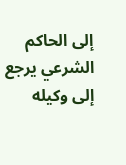إلى الحاكم الشرعي يرجع إلى وكيله